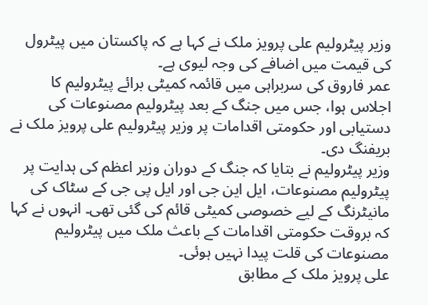وزیر پیٹرولیم علی پرویز ملک نے کہا ہے کہ پاکستان میں پیٹرول کی قیمت میں اضافے کی وجہ لیوی ہے۔
عمر فاروق کی سربراہی میں قائمہ کمیٹی برائے پیٹرولیم کا اجلاس ہوا، جس میں جنگ کے بعد پیٹرولیم مصنوعات کی دستیابی اور حکومتی اقدامات پر وزیر پیٹرولیم علی پرویز ملک نے بریفنگ دی۔
وزیر پیٹرولیم نے بتایا کہ جنگ کے دوران وزیر اعظم کی ہدایت پر پیٹرولیم مصنوعات، ایل این جی اور ایل پی جی کے سٹاک کی مانیٹرنگ کے لیے خصوصی کمیٹی قائم کی گئی تھی۔ انہوں نے کہا کہ بروقت حکومتی اقدامات کے باعث ملک میں پیٹرولیم مصنوعات کی قلت پیدا نہیں ہوئی۔
علی پرویز ملک کے مطابق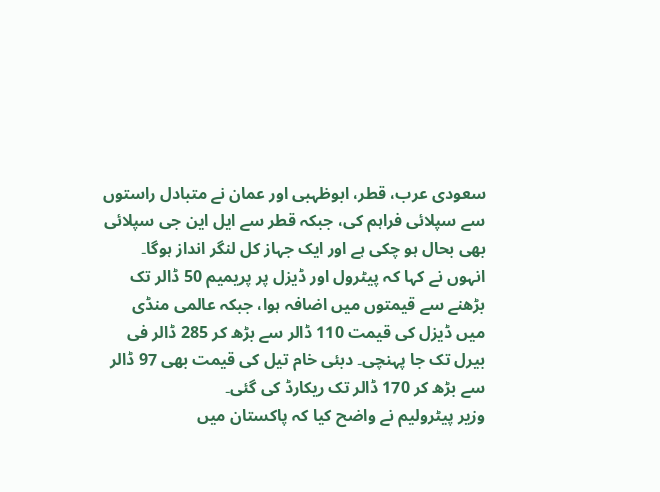سعودی عرب، قطر، ابوظہبی اور عمان نے متبادل راستوں سے سپلائی فراہم کی، جبکہ قطر سے ایل این جی سپلائی بھی بحال ہو چکی ہے اور ایک جہاز کل لنگر انداز ہوگا۔
انہوں نے کہا کہ پیٹرول اور ڈیزل پر پریمیم 50 ڈالر تک بڑھنے سے قیمتوں میں اضافہ ہوا، جبکہ عالمی منڈی میں ڈیزل کی قیمت 110 ڈالر سے بڑھ کر 285 ڈالر فی بیرل تک جا پہنچی۔ دبئی خام تیل کی قیمت بھی 97 ڈالر سے بڑھ کر 170 ڈالر تک ریکارڈ کی گئی۔
وزیر پیٹرولیم نے واضح کیا کہ پاکستان میں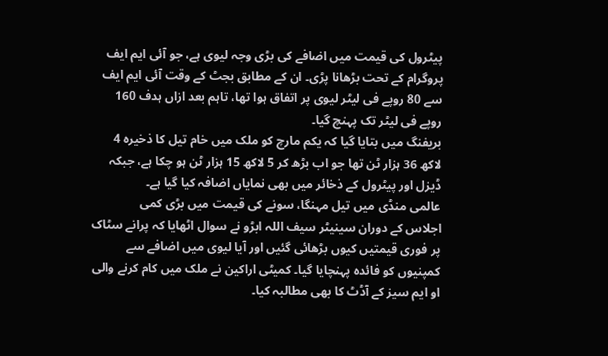پیٹرول کی قیمت میں اضافے کی بڑی وجہ لیوی ہے، جو آئی ایم ایف پروگرام کے تحت بڑھانا پڑی۔ ان کے مطابق بجٹ کے وقت آئی ایم ایف سے 80 روپے فی لیٹر لیوی پر اتفاق ہوا تھا، تاہم بعد ازاں ہدف 160 روپے فی لیٹر تک پہنچ گیا۔
بریفنگ میں بتایا گیا کہ یکم مارچ کو ملک میں خام تیل کا ذخیرہ 4 لاکھ 36 ہزار ٹن تھا جو اب بڑھ کر 5 لاکھ 15 ہزار ٹن ہو چکا ہے، جبکہ ڈیزل اور پیٹرول کے ذخائر میں بھی نمایاں اضافہ کیا گیا ہے۔
عالمی منڈی میں تیل مہنگا، سونے کی قیمت میں بڑی کمی
اجلاس کے دوران سینیٹر سیف اللہ ابڑو نے سوال اٹھایا کہ پرانے سٹاک پر فوری قیمتیں کیوں بڑھائی گئیں اور آیا لیوی میں اضافے سے کمپنیوں کو فائدہ پہنچایا گیا۔ کمیٹی اراکین نے ملک میں کام کرنے والی او ایم سیز کے آڈٹ کا بھی مطالبہ کیا۔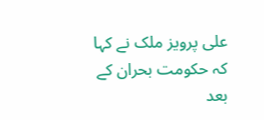علی پرویز ملک نے کہا کہ حکومت بحران کے بعد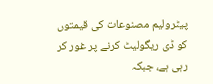پیٹرولیم مصنوعات کی قیمتوں کو ڈی ریگولیٹ کرنے پر غور کر رہی ہے، جبکہ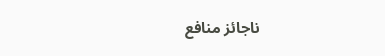ناجائز منافع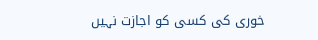خوری کی کسی کو اجازت نہیں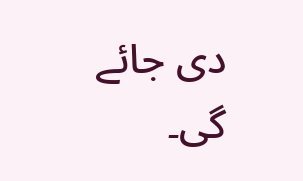دی جائے گی۔